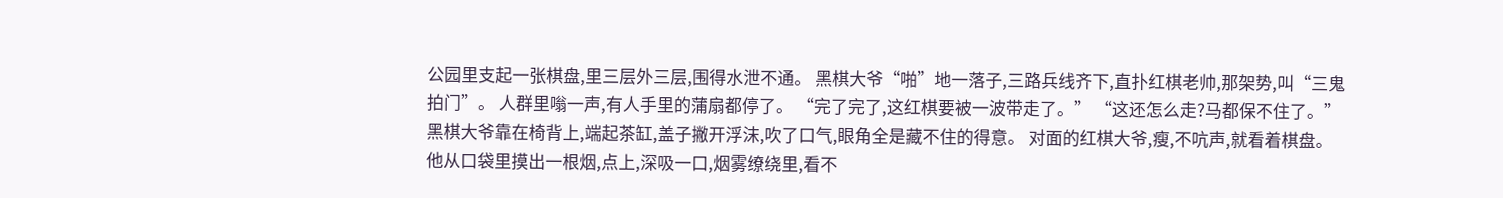公园里支起一张棋盘,里三层外三层,围得水泄不通。 黑棋大爷“啪”地一落子,三路兵线齐下,直扑红棋老帅,那架势,叫“三鬼拍门”。 人群里嗡一声,有人手里的蒲扇都停了。 “完了完了,这红棋要被一波带走了。” “这还怎么走?马都保不住了。” 黑棋大爷靠在椅背上,端起茶缸,盖子撇开浮沫,吹了口气,眼角全是藏不住的得意。 对面的红棋大爷,瘦,不吭声,就看着棋盘。他从口袋里摸出一根烟,点上,深吸一口,烟雾缭绕里,看不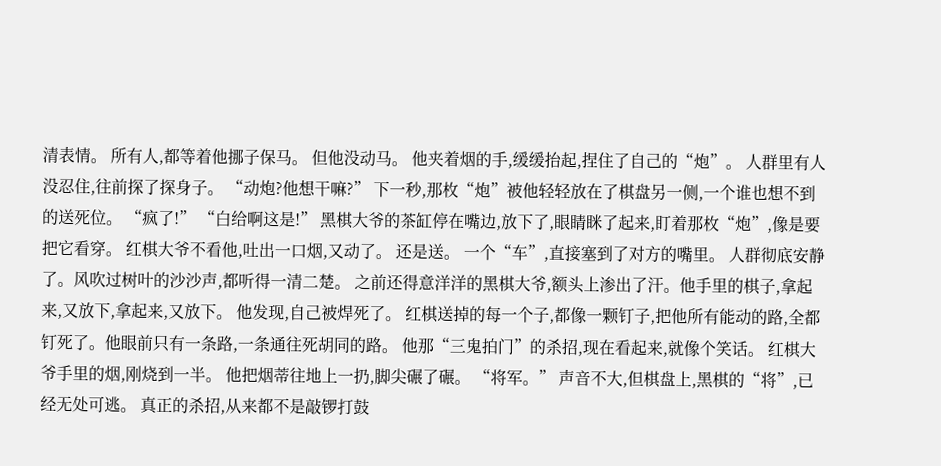清表情。 所有人,都等着他挪子保马。 但他没动马。 他夹着烟的手,缓缓抬起,捏住了自己的“炮”。 人群里有人没忍住,往前探了探身子。 “动炮?他想干嘛?” 下一秒,那枚“炮”被他轻轻放在了棋盘另一侧,一个谁也想不到的送死位。 “疯了!” “白给啊这是!” 黑棋大爷的茶缸停在嘴边,放下了,眼睛眯了起来,盯着那枚“炮”,像是要把它看穿。 红棋大爷不看他,吐出一口烟,又动了。 还是送。 一个“车”,直接塞到了对方的嘴里。 人群彻底安静了。风吹过树叶的沙沙声,都听得一清二楚。 之前还得意洋洋的黑棋大爷,额头上渗出了汗。他手里的棋子,拿起来,又放下,拿起来,又放下。 他发现,自己被焊死了。 红棋送掉的每一个子,都像一颗钉子,把他所有能动的路,全都钉死了。他眼前只有一条路,一条通往死胡同的路。 他那“三鬼拍门”的杀招,现在看起来,就像个笑话。 红棋大爷手里的烟,刚烧到一半。 他把烟蒂往地上一扔,脚尖碾了碾。 “将军。” 声音不大,但棋盘上,黑棋的“将”,已经无处可逃。 真正的杀招,从来都不是敲锣打鼓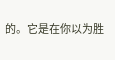的。它是在你以为胜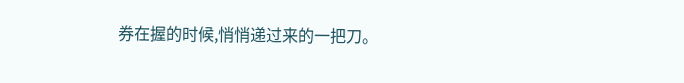券在握的时候,悄悄递过来的一把刀。